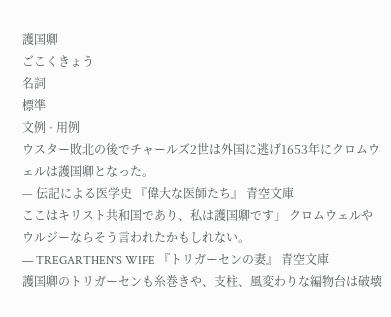護国卿
ごこくきょう
名詞
標準
文例 · 用例
ウスター敗北の後でチャールズ2世は外国に逃げ1653年にクロムウェルは護国卿となった。
— 伝記による医学史 『偉大な医師たち』 青空文庫
ここはキリスト共和国であり、私は護国卿です」 クロムウェルやウルジーならそう言われたかもしれない。
— TREGARTHEN'S WIFE 『トリガーセンの妻』 青空文庫
護国卿のトリガーセンも糸巻きや、支柱、風変わりな編物台は破壊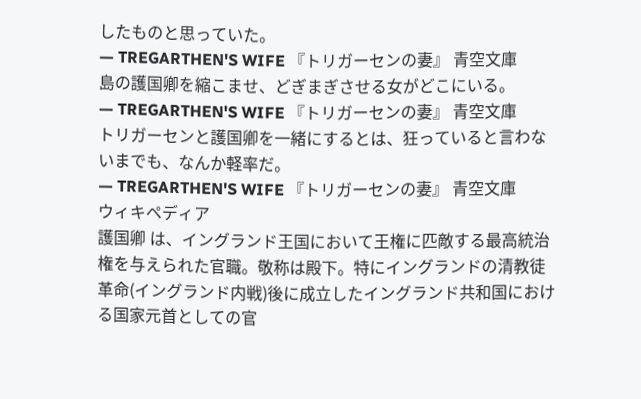したものと思っていた。
— TREGARTHEN'S WIFE 『トリガーセンの妻』 青空文庫
島の護国卿を縮こませ、どぎまぎさせる女がどこにいる。
— TREGARTHEN'S WIFE 『トリガーセンの妻』 青空文庫
トリガーセンと護国卿を一緒にするとは、狂っていると言わないまでも、なんか軽率だ。
— TREGARTHEN'S WIFE 『トリガーセンの妻』 青空文庫
ウィキペディア
護国卿 は、イングランド王国において王権に匹敵する最高統治権を与えられた官職。敬称は殿下。特にイングランドの清教徒革命(イングランド内戦)後に成立したイングランド共和国における国家元首としての官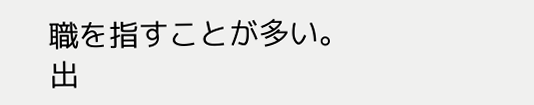職を指すことが多い。
出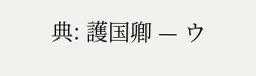典: 護国卿 — ウ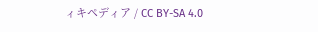ィキペディア / CC BY-SA 4.0